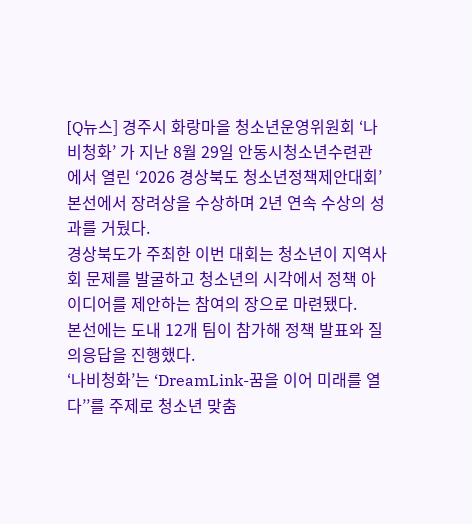[Q뉴스] 경주시 화랑마을 청소년운영위원회 ‘나비청화’ 가 지난 8월 29일 안동시청소년수련관에서 열린 ‘2026 경상북도 청소년정책제안대회’본선에서 장려상을 수상하며 2년 연속 수상의 성과를 거뒀다.
경상북도가 주최한 이번 대회는 청소년이 지역사회 문제를 발굴하고 청소년의 시각에서 정책 아이디어를 제안하는 참여의 장으로 마련됐다.
본선에는 도내 12개 팀이 참가해 정책 발표와 질의응답을 진행했다.
‘나비청화’는 ‘DreamLink-꿈을 이어 미래를 열다’’를 주제로 청소년 맞춤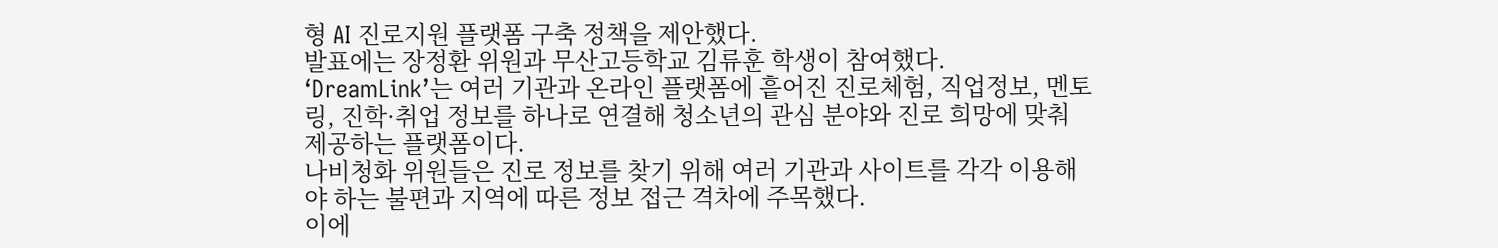형 AI 진로지원 플랫폼 구축 정책을 제안했다.
발표에는 장정환 위원과 무산고등학교 김류훈 학생이 참여했다.
‘DreamLink’는 여러 기관과 온라인 플랫폼에 흩어진 진로체험, 직업정보, 멘토링, 진학·취업 정보를 하나로 연결해 청소년의 관심 분야와 진로 희망에 맞춰 제공하는 플랫폼이다.
나비청화 위원들은 진로 정보를 찾기 위해 여러 기관과 사이트를 각각 이용해야 하는 불편과 지역에 따른 정보 접근 격차에 주목했다.
이에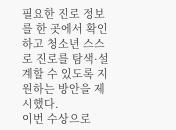필요한 진로 정보를 한 곳에서 확인하고 청소년 스스로 진로를 탐색·설계할 수 있도록 지원하는 방안을 제시했다.
이번 수상으로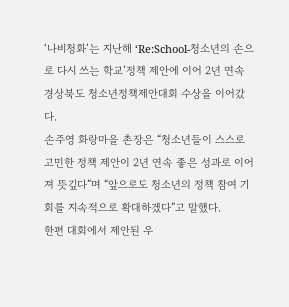‘나비청화’는 지난해 ‘Re:School-청소년의 손으로 다시 쓰는 학교’정책 제안에 이어 2년 연속 경상북도 청소년정책제안대회 수상을 이어갔다.
손주영 화랑마을 촌장은 “청소년들이 스스로 고민한 정책 제안이 2년 연속 좋은 성과로 이어져 뜻깊다”며 “앞으로도 청소년의 정책 참여 기회를 지속적으로 확대하겠다”고 말했다.
한편 대회에서 제안된 우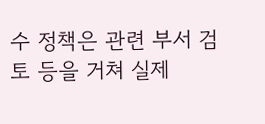수 정책은 관련 부서 검토 등을 거쳐 실제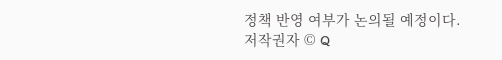정책 반영 여부가 논의될 예정이다.
저작권자 © Q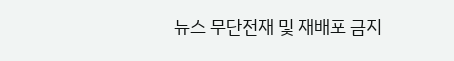뉴스 무단전재 및 재배포 금지